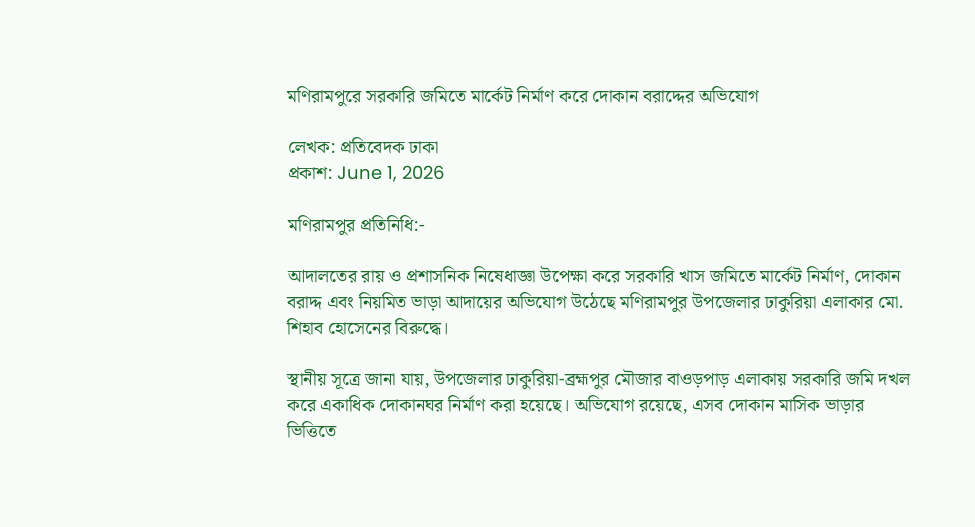মণিরামপুরে সরকারি জমিতে মার্কেট নির্মাণ করে দোকান বরাদ্দের অভিযোগ

লেখক: প্রতিবেদক ঢাকা
প্রকাশ: June 1, 2026

মণিরামপুর প্রতিনিধি:-

আদালতের রায় ও প্রশাসনিক নিষেধাজ্ঞা উপেক্ষা করে সরকারি খাস জমিতে মার্কেট নির্মাণ, দোকান বরাদ্দ এবং নিয়মিত ভাড়া আদায়ের অভিযোগ উঠেছে মণিরামপুর উপজেলার ঢাকুরিয়া এলাকার মো. শিহাব হোসেনের বিরুদ্ধে।

স্থানীয় সূত্রে জানা যায়, উপজেলার ঢাকুরিয়া-ব্রহ্মপুর মৌজার বাওড়পাড় এলাকায় সরকারি জমি দখল করে একাধিক দোকানঘর নির্মাণ করা হয়েছে। অভিযোগ রয়েছে, এসব দোকান মাসিক ভাড়ার ভিত্তিতে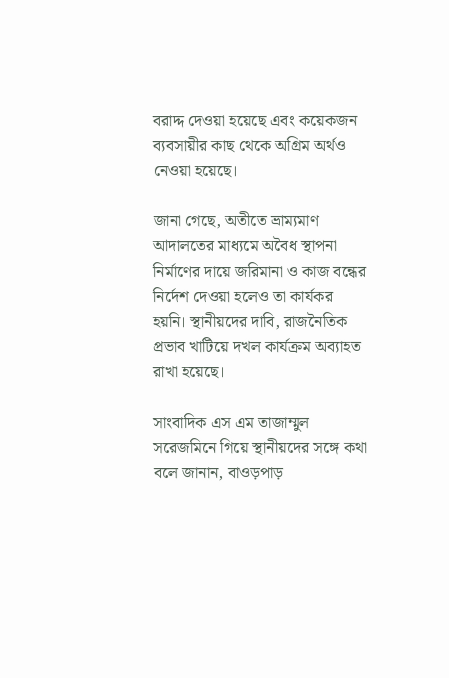বরাদ্দ দেওয়া হয়েছে এবং কয়েকজন ব্যবসায়ীর কাছ থেকে অগ্রিম অর্থও নেওয়া হয়েছে।

জানা গেছে, অতীতে ভ্রাম্যমাণ আদালতের মাধ্যমে অবৈধ স্থাপনা নির্মাণের দায়ে জরিমানা ও কাজ বন্ধের নির্দেশ দেওয়া হলেও তা কার্যকর হয়নি। স্থানীয়দের দাবি, রাজনৈতিক প্রভাব খাটিয়ে দখল কার্যক্রম অব্যাহত রাখা হয়েছে।

সাংবাদিক এস এম তাজাম্মুল সরেজমিনে গিয়ে স্থানীয়দের সঙ্গে কথা বলে জানান, বাওড়পাড়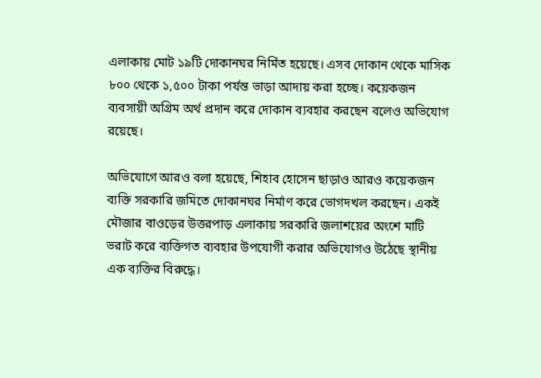এলাকায় মোট ১৯টি দোকানঘর নির্মিত হয়েছে। এসব দোকান থেকে মাসিক ৮০০ থেকে ১,৫০০ টাকা পর্যন্ত ভাড়া আদায় করা হচ্ছে। কয়েকজন ব্যবসায়ী অগ্রিম অর্থ প্রদান করে দোকান ব্যবহার করছেন বলেও অভিযোগ রয়েছে।

অভিযোগে আরও বলা হয়েছে, শিহাব হোসেন ছাড়াও আরও কয়েকজন ব্যক্তি সরকারি জমিতে দোকানঘর নির্মাণ করে ভোগদখল করছেন। একই মৌজার বাওড়ের উত্তরপাড় এলাকায় সরকারি জলাশয়ের অংশে মাটি ভরাট করে ব্যক্তিগত ব্যবহার উপযোগী করার অভিযোগও উঠেছে স্থানীয় এক ব্যক্তির বিরুদ্ধে।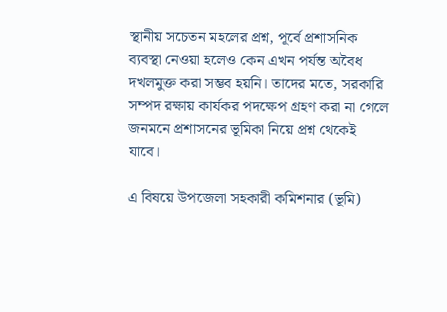স্থানীয় সচেতন মহলের প্রশ্ন, পূর্বে প্রশাসনিক ব্যবস্থা নেওয়া হলেও কেন এখন পর্যন্ত অবৈধ দখলমুক্ত করা সম্ভব হয়নি। তাদের মতে, সরকারি সম্পদ রক্ষায় কার্যকর পদক্ষেপ গ্রহণ করা না গেলে জনমনে প্রশাসনের ভূমিকা নিয়ে প্রশ্ন থেকেই যাবে।

এ বিষয়ে উপজেলা সহকারী কমিশনার (ভূমি)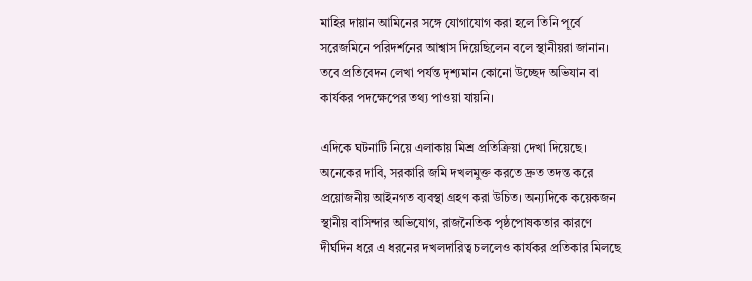মাহির দায়ান আমিনের সঙ্গে যোগাযোগ করা হলে তিনি পূর্বে সরেজমিনে পরিদর্শনের আশ্বাস দিয়েছিলেন বলে স্থানীয়রা জানান। তবে প্রতিবেদন লেখা পর্যন্ত দৃশ্যমান কোনো উচ্ছেদ অভিযান বা কার্যকর পদক্ষেপের তথ্য পাওয়া যায়নি।

এদিকে ঘটনাটি নিয়ে এলাকায় মিশ্র প্রতিক্রিয়া দেখা দিয়েছে। অনেকের দাবি, সরকারি জমি দখলমুক্ত করতে দ্রুত তদন্ত করে প্রয়োজনীয় আইনগত ব্যবস্থা গ্রহণ করা উচিত। অন্যদিকে কয়েকজন স্থানীয় বাসিন্দার অভিযোগ, রাজনৈতিক পৃষ্ঠপোষকতার কারণে দীর্ঘদিন ধরে এ ধরনের দখলদারিত্ব চললেও কার্যকর প্রতিকার মিলছে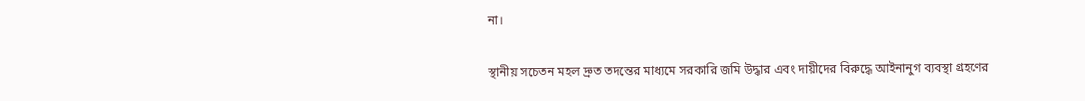না।

স্থানীয় সচেতন মহল দ্রুত তদন্তের মাধ্যমে সরকারি জমি উদ্ধার এবং দায়ীদের বিরুদ্ধে আইনানুগ ব্যবস্থা গ্রহণের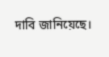দাবি জানিয়েছে।